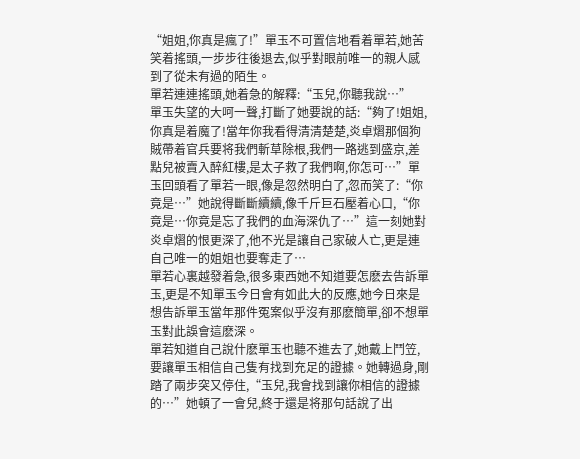“姐姐,你真是瘋了!”單玉不可置信地看着單若,她苦笑着搖頭,一步步往後退去,似乎對眼前唯一的親人感到了從未有過的陌生。
單若連連搖頭,她着急的解釋:“玉兒,你聽我說…”
單玉失望的大呵一聲,打斷了她要說的話:“夠了!姐姐,你真是着魔了!當年你我看得清清楚楚,炎卓熠那個狗賊帶着官兵要将我們斬草除根,我們一路逃到盛京,差點兒被賣入醉紅樓,是太子救了我們啊,你怎可…”單玉回頭看了單若一眼,像是忽然明白了,忽而笑了:“你竟是…”她說得斷斷續續,像千斤巨石壓着心口,“你竟是…你竟是忘了我們的血海深仇了…”這一刻她對炎卓熠的恨更深了,他不光是讓自己家破人亡,更是連自己唯一的姐姐也要奪走了…
單若心裏越發着急,很多東西她不知道要怎麽去告訴單玉,更是不知單玉今日會有如此大的反應,她今日來是想告訴單玉當年那件冤案似乎沒有那麽簡單,卻不想單玉對此誤會這麽深。
單若知道自己說什麽單玉也聽不進去了,她戴上鬥笠,要讓單玉相信自己隻有找到充足的證據。她轉過身,剛踏了兩步突又停住,“玉兒,我會找到讓你相信的證據的…”她頓了一會兒,終于還是将那句話說了出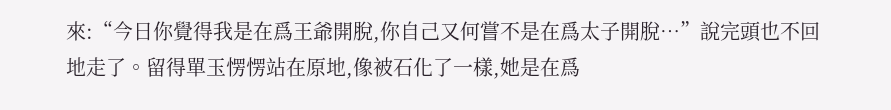來:“今日你覺得我是在爲王爺開脫,你自己又何嘗不是在爲太子開脫…”說完頭也不回地走了。留得單玉愣愣站在原地,像被石化了一樣,她是在爲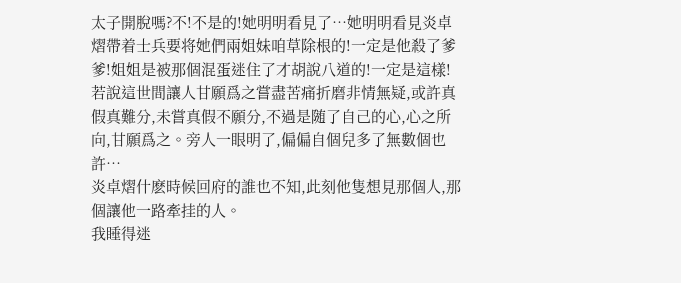太子開脫嗎?不!不是的!她明明看見了…她明明看見炎卓熠帶着士兵要将她們兩姐妹咱草除根的!一定是他殺了爹爹!姐姐是被那個混蛋迷住了才胡說八道的!一定是這樣!
若說這世間讓人甘願爲之嘗盡苦痛折磨非情無疑,或許真假真難分,未嘗真假不願分,不過是随了自己的心,心之所向,甘願爲之。旁人一眼明了,偏偏自個兒多了無數個也許…
炎卓熠什麽時候回府的誰也不知,此刻他隻想見那個人,那個讓他一路牽挂的人。
我睡得迷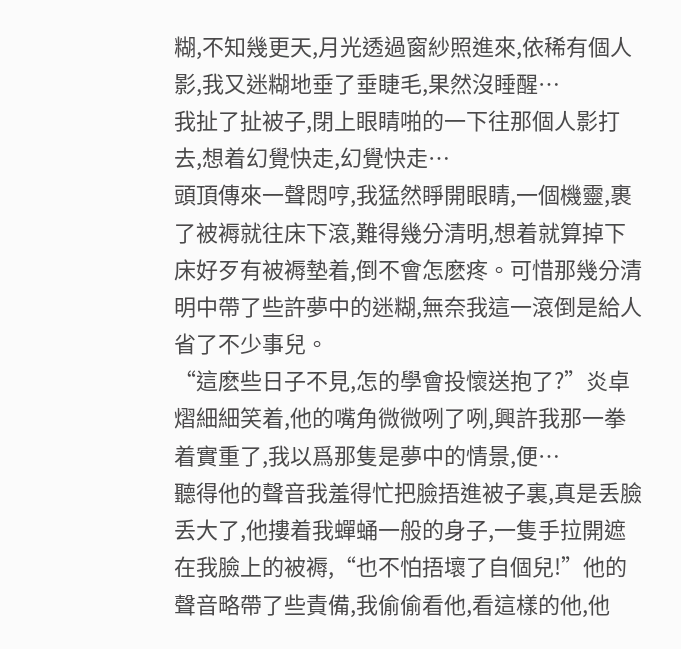糊,不知幾更天,月光透過窗紗照進來,依稀有個人影,我又迷糊地垂了垂睫毛,果然沒睡醒…
我扯了扯被子,閉上眼睛啪的一下往那個人影打去,想着幻覺快走,幻覺快走…
頭頂傳來一聲悶哼,我猛然睜開眼睛,一個機靈,裹了被褥就往床下滾,難得幾分清明,想着就算掉下床好歹有被褥墊着,倒不會怎麽疼。可惜那幾分清明中帶了些許夢中的迷糊,無奈我這一滾倒是給人省了不少事兒。
“這麽些日子不見,怎的學會投懷送抱了?”炎卓熠細細笑着,他的嘴角微微咧了咧,興許我那一拳着實重了,我以爲那隻是夢中的情景,便…
聽得他的聲音我羞得忙把臉捂進被子裏,真是丢臉丢大了,他摟着我蟬蛹一般的身子,一隻手拉開遮在我臉上的被褥,“也不怕捂壞了自個兒!”他的聲音略帶了些責備,我偷偷看他,看這樣的他,他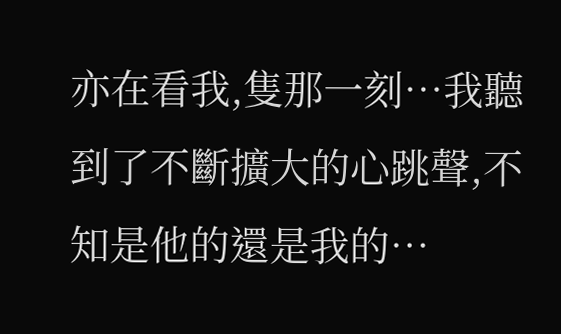亦在看我,隻那一刻…我聽到了不斷擴大的心跳聲,不知是他的還是我的…